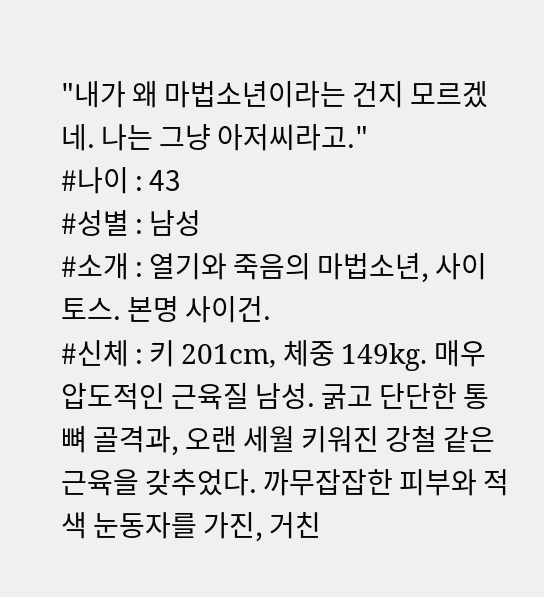"내가 왜 마법소년이라는 건지 모르겠네. 나는 그냥 아저씨라고."
#나이 : 43
#성별 : 남성
#소개 : 열기와 죽음의 마법소년, 사이토스. 본명 사이건.
#신체 : 키 201cm, 체중 149kg. 매우 압도적인 근육질 남성. 굵고 단단한 통뼈 골격과, 오랜 세월 키워진 강철 같은 근육을 갖추었다. 까무잡잡한 피부와 적색 눈동자를 가진, 거친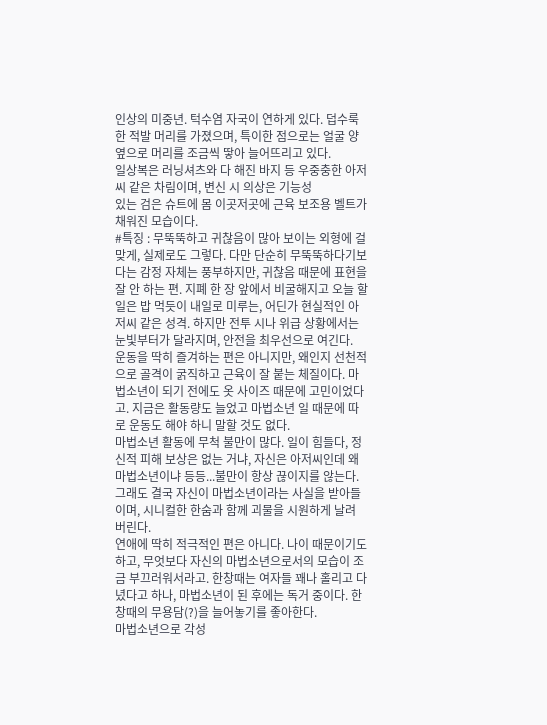인상의 미중년. 턱수염 자국이 연하게 있다. 덥수룩한 적발 머리를 가졌으며, 특이한 점으로는 얼굴 양옆으로 머리를 조금씩 땋아 늘어뜨리고 있다.
일상복은 러닝셔츠와 다 해진 바지 등 우중충한 아저씨 같은 차림이며, 변신 시 의상은 기능성
있는 검은 슈트에 몸 이곳저곳에 근육 보조용 벨트가 채워진 모습이다.
#특징 : 무뚝뚝하고 귀찮음이 많아 보이는 외형에 걸맞게, 실제로도 그렇다. 다만 단순히 무뚝뚝하다기보다는 감정 자체는 풍부하지만, 귀찮음 때문에 표현을 잘 안 하는 편. 지폐 한 장 앞에서 비굴해지고 오늘 할 일은 밥 먹듯이 내일로 미루는, 어딘가 현실적인 아저씨 같은 성격. 하지만 전투 시나 위급 상황에서는 눈빛부터가 달라지며, 안전을 최우선으로 여긴다.
운동을 딱히 즐겨하는 편은 아니지만, 왜인지 선천적으로 골격이 굵직하고 근육이 잘 붙는 체질이다. 마법소년이 되기 전에도 옷 사이즈 때문에 고민이었다고. 지금은 활동량도 늘었고 마법소년 일 때문에 따로 운동도 해야 하니 말할 것도 없다.
마법소년 활동에 무척 불만이 많다. 일이 힘들다, 정신적 피해 보상은 없는 거냐, 자신은 아저씨인데 왜 마법소년이냐 등등...불만이 항상 끊이지를 않는다. 그래도 결국 자신이 마법소년이라는 사실을 받아들이며, 시니컬한 한숨과 함께 괴물을 시원하게 날려 버린다.
연애에 딱히 적극적인 편은 아니다. 나이 때문이기도 하고, 무엇보다 자신의 마법소년으로서의 모습이 조금 부끄러워서라고. 한창때는 여자들 꽤나 홀리고 다녔다고 하나, 마법소년이 된 후에는 독거 중이다. 한창때의 무용담(?)을 늘어놓기를 좋아한다.
마법소년으로 각성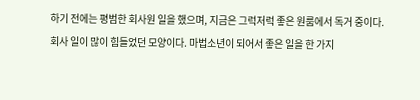하기 전에는 평범한 회사원 일을 했으며, 지금은 그럭저럭 좋은 원룸에서 독거 중이다. 회사 일이 많이 힘들었던 모양이다. 마법소년이 되어서 좋은 일을 한 가지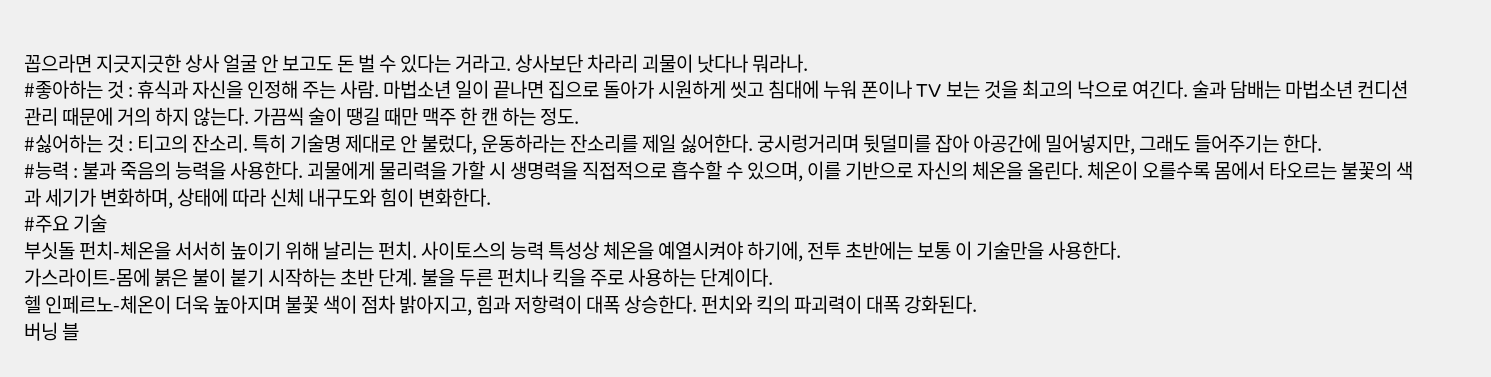꼽으라면 지긋지긋한 상사 얼굴 안 보고도 돈 벌 수 있다는 거라고. 상사보단 차라리 괴물이 낫다나 뭐라나.
#좋아하는 것 : 휴식과 자신을 인정해 주는 사람. 마법소년 일이 끝나면 집으로 돌아가 시원하게 씻고 침대에 누워 폰이나 TV 보는 것을 최고의 낙으로 여긴다. 술과 담배는 마법소년 컨디션 관리 때문에 거의 하지 않는다. 가끔씩 술이 땡길 때만 맥주 한 캔 하는 정도.
#싫어하는 것 : 티고의 잔소리. 특히 기술명 제대로 안 불렀다, 운동하라는 잔소리를 제일 싫어한다. 궁시렁거리며 뒷덜미를 잡아 아공간에 밀어넣지만, 그래도 들어주기는 한다.
#능력 : 불과 죽음의 능력을 사용한다. 괴물에게 물리력을 가할 시 생명력을 직접적으로 흡수할 수 있으며, 이를 기반으로 자신의 체온을 올린다. 체온이 오를수록 몸에서 타오르는 불꽃의 색과 세기가 변화하며, 상태에 따라 신체 내구도와 힘이 변화한다.
#주요 기술
부싯돌 펀치-체온을 서서히 높이기 위해 날리는 펀치. 사이토스의 능력 특성상 체온을 예열시켜야 하기에, 전투 초반에는 보통 이 기술만을 사용한다.
가스라이트-몸에 붉은 불이 붙기 시작하는 초반 단계. 불을 두른 펀치나 킥을 주로 사용하는 단계이다.
헬 인페르노-체온이 더욱 높아지며 불꽃 색이 점차 밝아지고, 힘과 저항력이 대폭 상승한다. 펀치와 킥의 파괴력이 대폭 강화된다.
버닝 블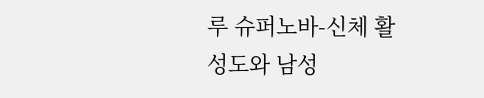루 슈퍼노바-신체 활성도와 남성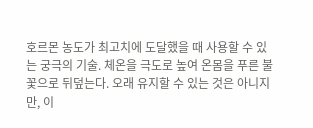호르몬 농도가 최고치에 도달했을 때 사용할 수 있는 궁극의 기술. 체온을 극도로 높여 온몸을 푸른 불꽃으로 뒤덮는다. 오래 유지할 수 있는 것은 아니지만, 이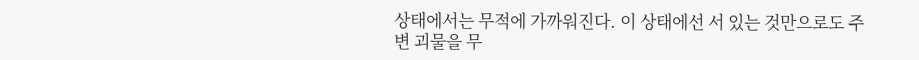상태에서는 무적에 가까워진다. 이 상태에선 서 있는 것만으로도 주변 괴물을 무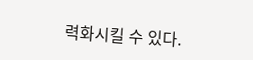력화시킬 수 있다.